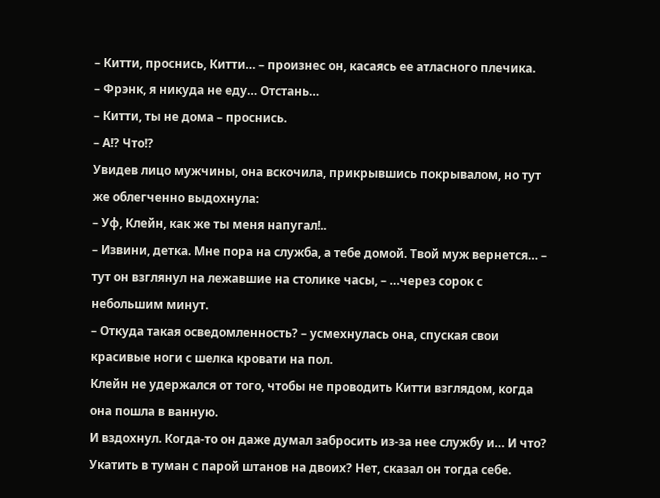– Китти, проснись, Китти… – произнес он, касаясь ее атласного плечика.
– Фрэнк, я никуда не еду… Отстань…
– Китти, ты не дома – проснись.
– А!? Что!?
Увидев лицо мужчины, она вскочила, прикрывшись покрывалом, но тут же облегченно выдохнула:
– Уф, Клейн, как же ты меня напугал!..
– Извини, детка. Мне пора на служба, а тебе домой. Твой муж вернется… – тут он взглянул на лежавшие на столике часы, – …через сорок с небольшим минут.
– Откуда такая осведомленность? – усмехнулась она, спуская свои красивые ноги с шелка кровати на пол.
Клейн не удержался от того, чтобы не проводить Китти взглядом, когда она пошла в ванную.
И вздохнул. Когда-то он даже думал забросить из-за нее службу и… И что? Укатить в туман с парой штанов на двоих? Нет, сказал он тогда себе.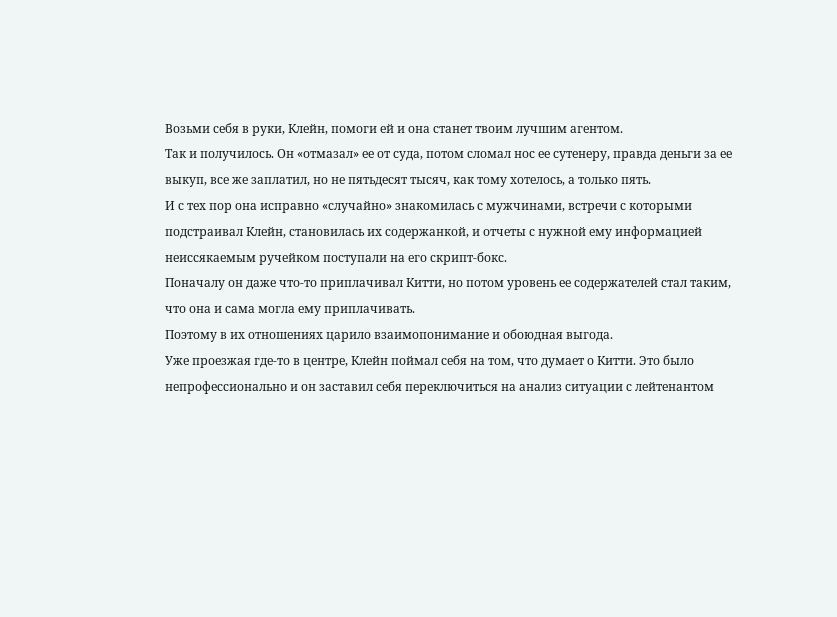Возьми себя в руки, Клейн, помоги ей и она станет твоим лучшим агентом.
Так и получилось. Он «отмазал» ее от суда, потом сломал нос ее сутенеру, правда деньги за ее выкуп, все же заплатил, но не пятьдесят тысяч, как тому хотелось, а только пять.
И с тех пор она исправно «случайно» знакомилась с мужчинами, встречи с которыми подстраивал Клейн, становилась их содержанкой, и отчеты с нужной ему информацией неиссякаемым ручейком поступали на его скрипт-бокс.
Поначалу он даже что-то приплачивал Китти, но потом уровень ее содержателей стал таким, что она и сама могла ему приплачивать.
Поэтому в их отношениях царило взаимопонимание и обоюдная выгода.
Уже проезжая где-то в центре, Клейн поймал себя на том, что думает о Китти. Это было непрофессионально и он заставил себя переключиться на анализ ситуации с лейтенантом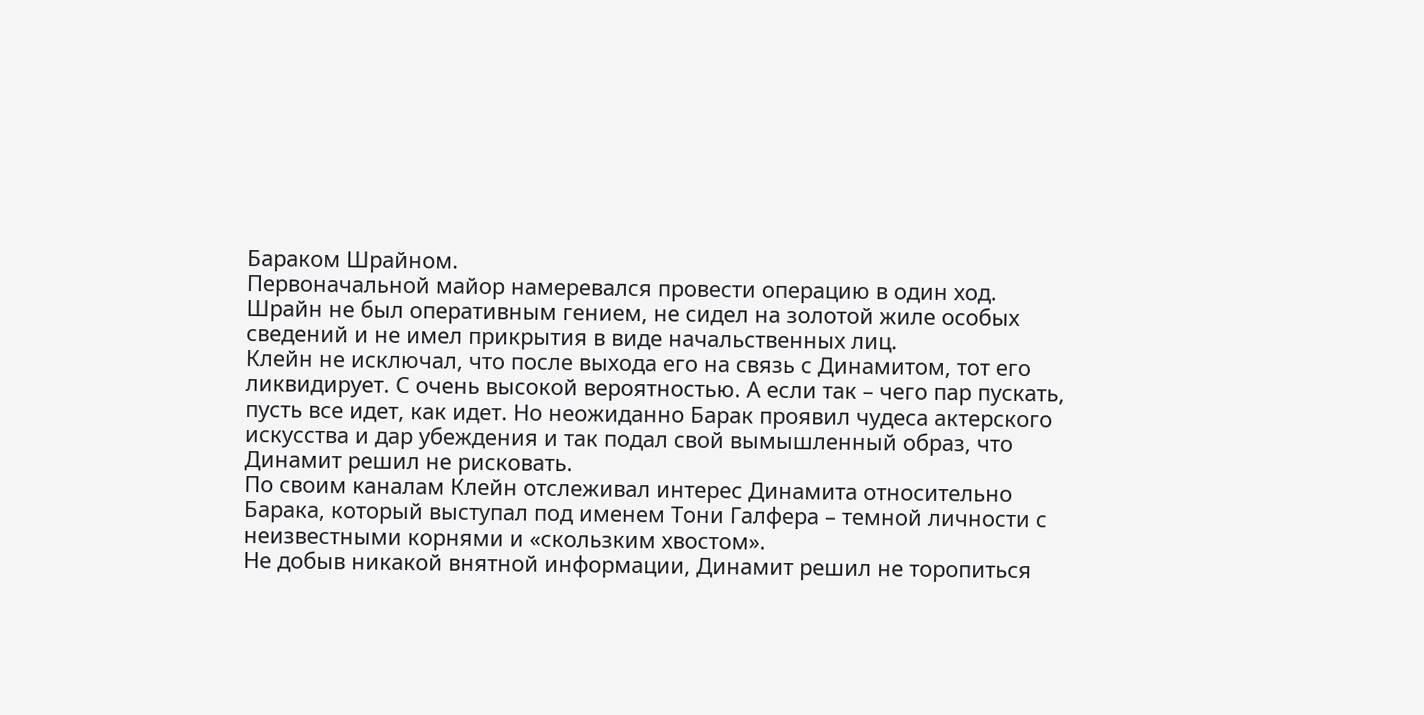Бараком Шрайном.
Первоначальной майор намеревался провести операцию в один ход.
Шрайн не был оперативным гением, не сидел на золотой жиле особых сведений и не имел прикрытия в виде начальственных лиц.
Клейн не исключал, что после выхода его на связь с Динамитом, тот его ликвидирует. С очень высокой вероятностью. А если так – чего пар пускать, пусть все идет, как идет. Но неожиданно Барак проявил чудеса актерского искусства и дар убеждения и так подал свой вымышленный образ, что Динамит решил не рисковать.
По своим каналам Клейн отслеживал интерес Динамита относительно Барака, который выступал под именем Тони Галфера – темной личности с неизвестными корнями и «скользким хвостом».
Не добыв никакой внятной информации, Динамит решил не торопиться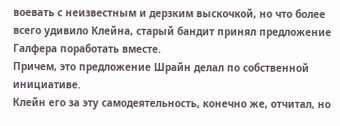воевать с неизвестным и дерзким выскочкой, но что более всего удивило Клейна, старый бандит принял предложение Галфера поработать вместе.
Причем, это предложение Шрайн делал по собственной инициативе.
Клейн его за эту самодеятельность, конечно же, отчитал, но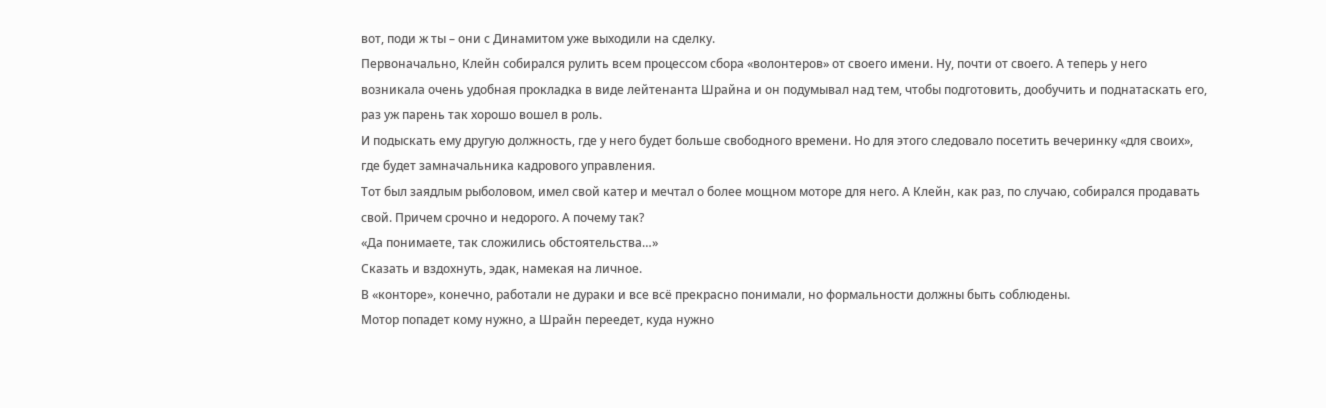вот, поди ж ты – они с Динамитом уже выходили на сделку.
Первоначально, Клейн собирался рулить всем процессом сбора «волонтеров» от своего имени. Ну, почти от своего. А теперь у него возникала очень удобная прокладка в виде лейтенанта Шрайна и он подумывал над тем, чтобы подготовить, дообучить и поднатаскать его, раз уж парень так хорошо вошел в роль.
И подыскать ему другую должность, где у него будет больше свободного времени. Но для этого следовало посетить вечеринку «для своих», где будет замначальника кадрового управления.
Тот был заядлым рыболовом, имел свой катер и мечтал о более мощном моторе для него. А Клейн, как раз, по случаю, собирался продавать свой. Причем срочно и недорого. А почему так?
«Да понимаете, так сложились обстоятельства…»
Сказать и вздохнуть, эдак, намекая на личное.
В «конторе», конечно, работали не дураки и все всё прекрасно понимали, но формальности должны быть соблюдены.
Мотор попадет кому нужно, а Шрайн переедет, куда нужно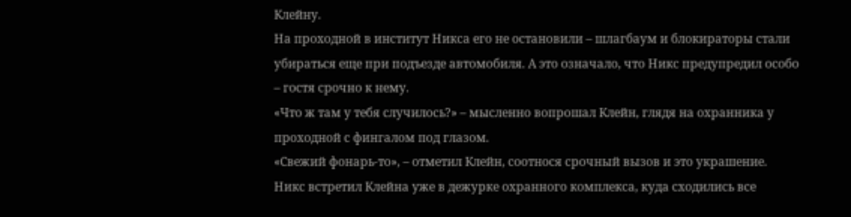Клейну.
На проходной в институт Никса его не остановили – шлагбаум и блокираторы стали убираться еще при подъезде автомобиля. А это означало, что Никс предупредил особо – гостя срочно к нему.
«Что ж там у тебя случилось?» – мысленно вопрошал Клейн, глядя на охранника у проходной с фингалом под глазом.
«Свежий фонарь-то», – отметил Клейн, соотнося срочный вызов и это украшение.
Никс встретил Клейна уже в дежурке охранного комплекса, куда сходились все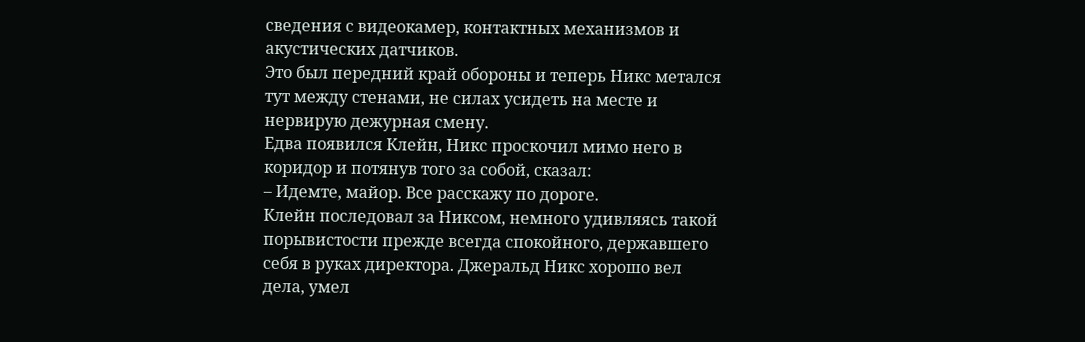сведения с видеокамер, контактных механизмов и акустических датчиков.
Это был передний край обороны и теперь Никс метался тут между стенами, не силах усидеть на месте и нервирую дежурная смену.
Едва появился Клейн, Никс проскочил мимо него в коридор и потянув того за собой, сказал:
– Идемте, майор. Все расскажу по дороге.
Клейн последовал за Никсом, немного удивляясь такой порывистости прежде всегда спокойного, державшего себя в руках директора. Джеральд Никс хорошо вел дела, умел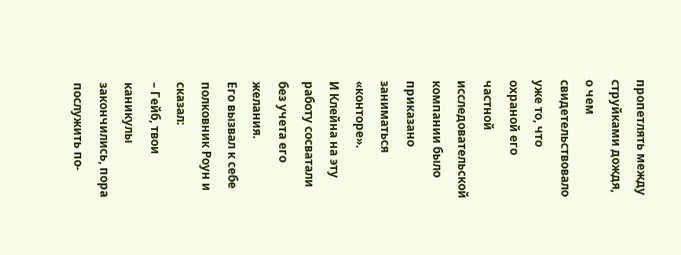пропетлять между струйками дождя, о чем свидетельствовало уже то, что охраной его частной исследовательской компании было приказано заниматься «конторе».
И Клейна на эту работу сосватали без учета его желания.
Его вызвал к себе полковник Роун и сказал:
– Гейб, твои каникулы закончились, пора послужить по-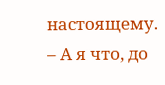настоящему.
– А я что, до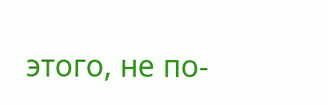этого, не по-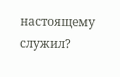настоящему служил?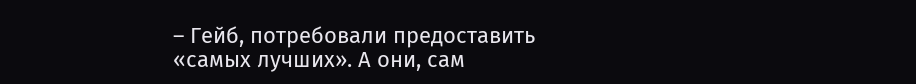– Гейб, потребовали предоставить «самых лучших». А они, сам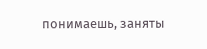понимаешь, заняты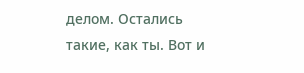делом. Остались такие, как ты. Вот и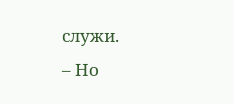служи.
– Но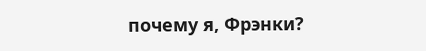почему я, Фрэнки?